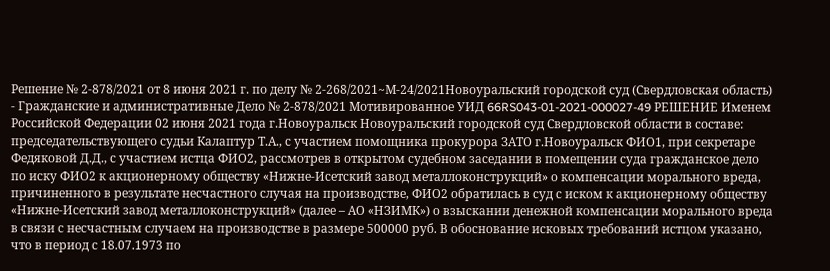Решение № 2-878/2021 от 8 июня 2021 г. по делу № 2-268/2021~М-24/2021Новоуральский городской суд (Свердловская область) - Гражданские и административные Дело № 2-878/2021 Мотивированное УИД 66RS043-01-2021-000027-49 РЕШЕНИЕ Именем Российской Федерации 02 июня 2021 года г.Новоуральск Новоуральский городской суд Свердловской области в составе: председательствующего судьи Калаптур Т.А., с участием помощника прокурора ЗАТО г.Новоуральск ФИО1, при секретаре Федяковой Д.Д., с участием истца ФИО2, рассмотрев в открытом судебном заседании в помещении суда гражданское дело по иску ФИО2 к акционерному обществу «Нижне-Исетский завод металлоконструкций» о компенсации морального вреда, причиненного в результате несчастного случая на производстве, ФИО2 обратилась в суд с иском к акционерному обществу «Нижне-Исетский завод металлоконструкций» (далее – АО «НЗИМК») о взыскании денежной компенсации морального вреда в связи с несчастным случаем на производстве в размере 500000 руб. В обоснование исковых требований истцом указано, что в период с 18.07.1973 по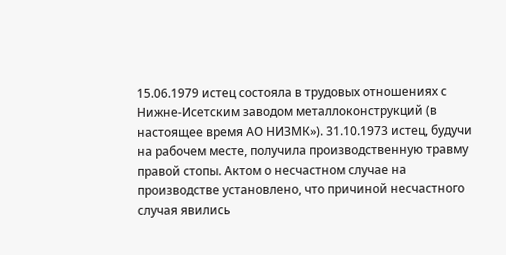15.06.1979 истец состояла в трудовых отношениях с Нижне-Исетским заводом металлоконструкций (в настоящее время АО НИЗМК»). 31.10.1973 истец, будучи на рабочем месте, получила производственную травму правой стопы. Актом о несчастном случае на производстве установлено, что причиной несчастного случая явились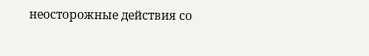неосторожные действия со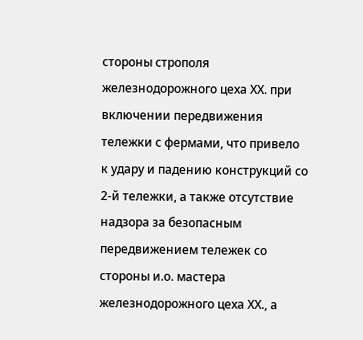стороны строполя железнодорожного цеха ХХ. при включении передвижения тележки с фермами, что привело к удару и падению конструкций со 2-й тележки, а также отсутствие надзора за безопасным передвижением тележек со стороны и.о. мастера железнодорожного цеха ХХ., а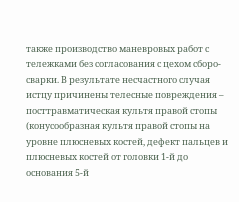также производство маневровых работ с тележками без согласования с цехом сборо-сварки. В результате несчастного случая истцу причинены телесные повреждения – посттравматическая культя правой стопы (конусообразная культя правой стопы на уровне плюсневых костей, дефект пальцев и плюсневых костей от головки 1-й до основания 5-й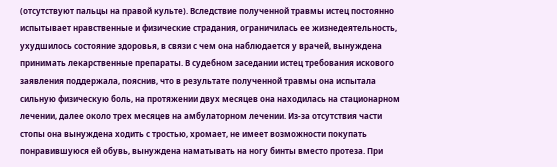(отсутствуют пальцы на правой культе). Вследствие полученной травмы истец постоянно испытывает нравственные и физические страдания, ограничилась ее жизнедеятельность, ухудшилось состояние здоровья, в связи с чем она наблюдается у врачей, вынуждена принимать лекарственные препараты. В судебном заседании истец требования искового заявления поддержала, пояснив, что в результате полученной травмы она испытала сильную физическую боль, на протяжении двух месяцев она находилась на стационарном лечении, далее около трех месяцев на амбулаторном лечении. Из-за отсутствия части стопы она вынуждена ходить с тростью, хромает, не имеет возможности покупать понравившуюся ей обувь, вынуждена наматывать на ногу бинты вместо протеза. При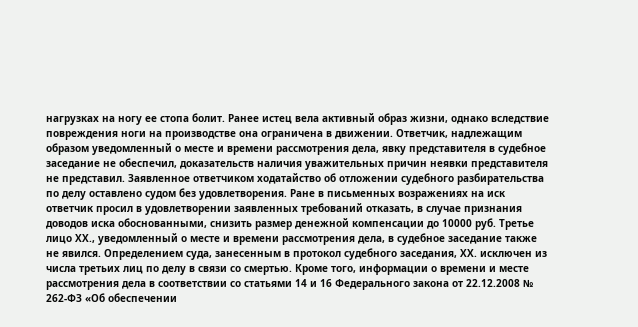нагрузках на ногу ее стопа болит. Ранее истец вела активный образ жизни, однако вследствие повреждения ноги на производстве она ограничена в движении. Ответчик, надлежащим образом уведомленный о месте и времени рассмотрения дела, явку представителя в судебное заседание не обеспечил, доказательств наличия уважительных причин неявки представителя не представил. Заявленное ответчиком ходатайство об отложении судебного разбирательства по делу оставлено судом без удовлетворения. Ране в письменных возражениях на иск ответчик просил в удовлетворении заявленных требований отказать, в случае признания доводов иска обоснованными, снизить размер денежной компенсации до 10000 руб. Третье лицо ХХ., уведомленный о месте и времени рассмотрения дела, в судебное заседание также не явился. Определением суда, занесенным в протокол судебного заседания, ХХ. исключен из числа третьих лиц по делу в связи со смертью. Кроме того, информации о времени и месте рассмотрения дела в соответствии со статьями 14 и 16 Федерального закона от 22.12.2008 № 262-ФЗ «Об обеспечении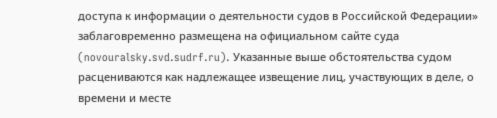доступа к информации о деятельности судов в Российской Федерации» заблаговременно размещена на официальном сайте суда (novouralsky.svd.sudrf.ru). Указанные выше обстоятельства судом расцениваются как надлежащее извещение лиц, участвующих в деле, о времени и месте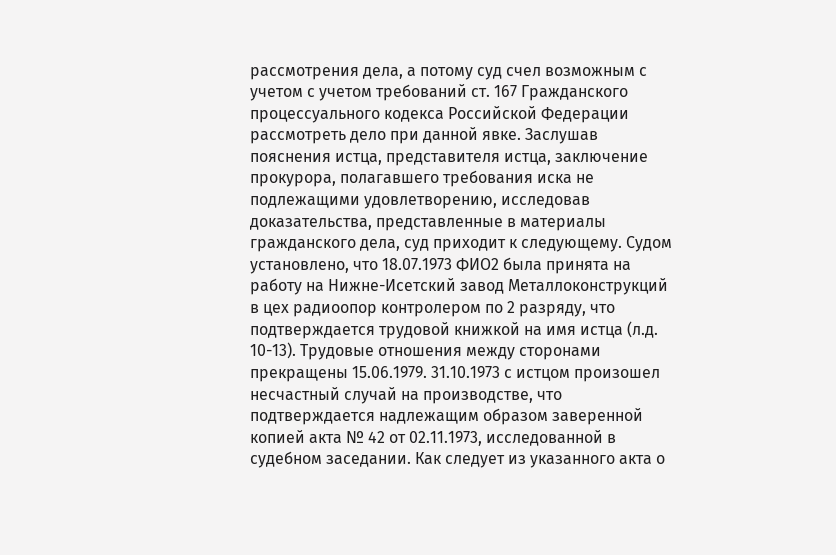рассмотрения дела, а потому суд счел возможным с учетом с учетом требований ст. 167 Гражданского процессуального кодекса Российской Федерации рассмотреть дело при данной явке. Заслушав пояснения истца, представителя истца, заключение прокурора, полагавшего требования иска не подлежащими удовлетворению, исследовав доказательства, представленные в материалы гражданского дела, суд приходит к следующему. Судом установлено, что 18.07.1973 ФИО2 была принята на работу на Нижне-Исетский завод Металлоконструкций в цех радиоопор контролером по 2 разряду, что подтверждается трудовой книжкой на имя истца (л.д. 10-13). Трудовые отношения между сторонами прекращены 15.06.1979. 31.10.1973 с истцом произошел несчастный случай на производстве, что подтверждается надлежащим образом заверенной копией акта № 42 от 02.11.1973, исследованной в судебном заседании. Как следует из указанного акта о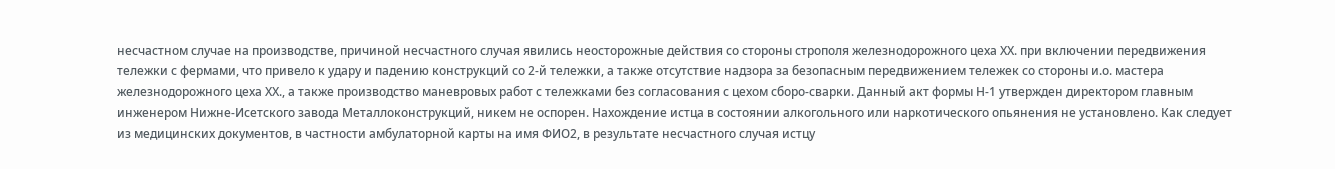несчастном случае на производстве, причиной несчастного случая явились неосторожные действия со стороны строполя железнодорожного цеха ХХ. при включении передвижения тележки с фермами, что привело к удару и падению конструкций со 2-й тележки, а также отсутствие надзора за безопасным передвижением тележек со стороны и.о. мастера железнодорожного цеха ХХ., а также производство маневровых работ с тележками без согласования с цехом сборо-сварки. Данный акт формы Н-1 утвержден директором главным инженером Нижне-Исетского завода Металлоконструкций, никем не оспорен. Нахождение истца в состоянии алкогольного или наркотического опьянения не установлено. Как следует из медицинских документов, в частности амбулаторной карты на имя ФИО2, в результате несчастного случая истцу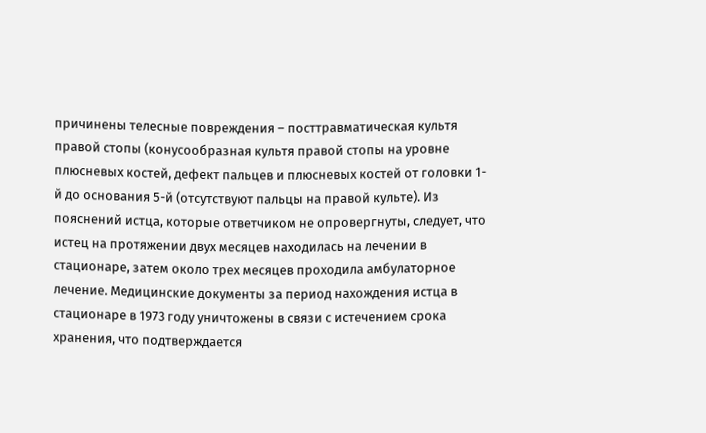причинены телесные повреждения – посттравматическая культя правой стопы (конусообразная культя правой стопы на уровне плюсневых костей, дефект пальцев и плюсневых костей от головки 1-й до основания 5-й (отсутствуют пальцы на правой культе). Из пояснений истца, которые ответчиком не опровергнуты, следует, что истец на протяжении двух месяцев находилась на лечении в стационаре, затем около трех месяцев проходила амбулаторное лечение. Медицинские документы за период нахождения истца в стационаре в 1973 году уничтожены в связи с истечением срока хранения, что подтверждается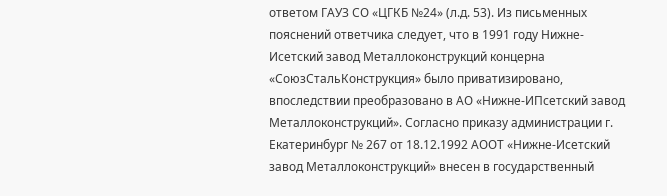ответом ГАУЗ СО «ЦГКБ №24» (л.д. 53). Из письменных пояснений ответчика следует, что в 1991 году Нижне-Исетский завод Металлоконструкций концерна «СоюзСтальКонструкция» было приватизировано, впоследствии преобразовано в АО «Нижне-ИПсетский завод Металлоконструкций». Согласно приказу администрации г. Екатеринбург № 267 от 18.12.1992 АООТ «Нижне-Исетский завод Металлоконструкций» внесен в государственный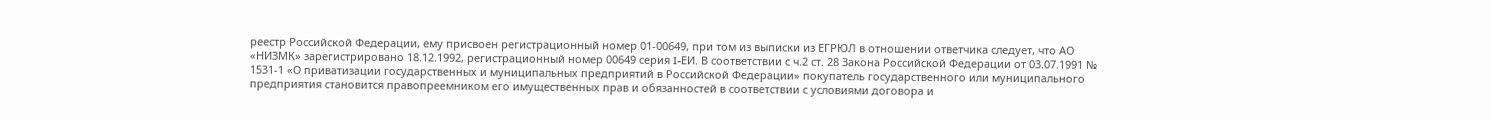реестр Российской Федерации, ему присвоен регистрационный номер 01-00649, при том из выписки из ЕГРЮЛ в отношении ответчика следует, что АО «НИЗМК» зарегистрировано 18.12.1992, регистрационный номер 00649 серия I-ЕИ. В соответствии с ч.2 ст. 28 Закона Российской Федерации от 03.07.1991 № 1531-1 «О приватизации государственных и муниципальных предприятий в Российской Федерации» покупатель государственного или муниципального предприятия становится правопреемником его имущественных прав и обязанностей в соответствии с условиями договора и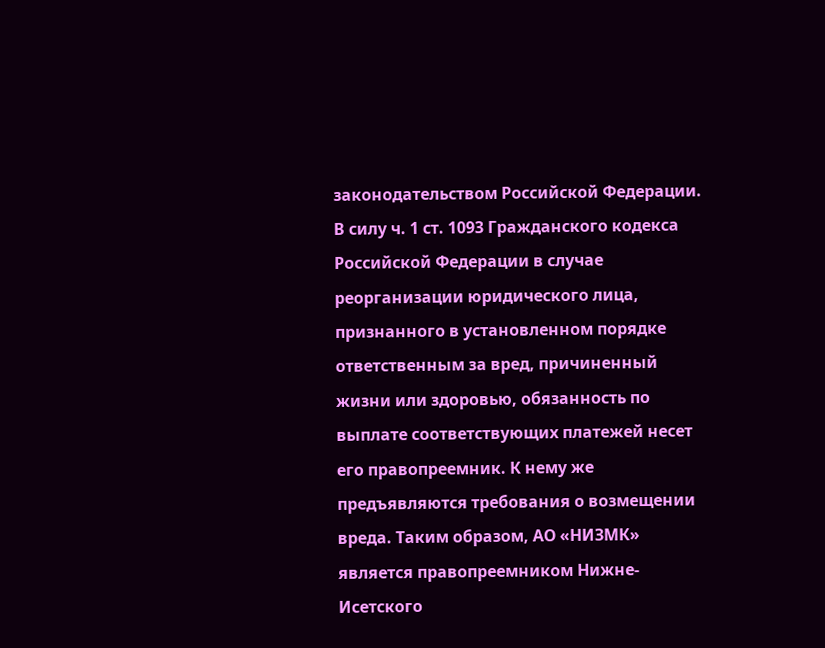законодательством Российской Федерации. В силу ч. 1 ст. 1093 Гражданского кодекса Российской Федерации в случае реорганизации юридического лица, признанного в установленном порядке ответственным за вред, причиненный жизни или здоровью, обязанность по выплате соответствующих платежей несет его правопреемник. К нему же предъявляются требования о возмещении вреда. Таким образом, АО «НИЗМК» является правопреемником Нижне-Исетского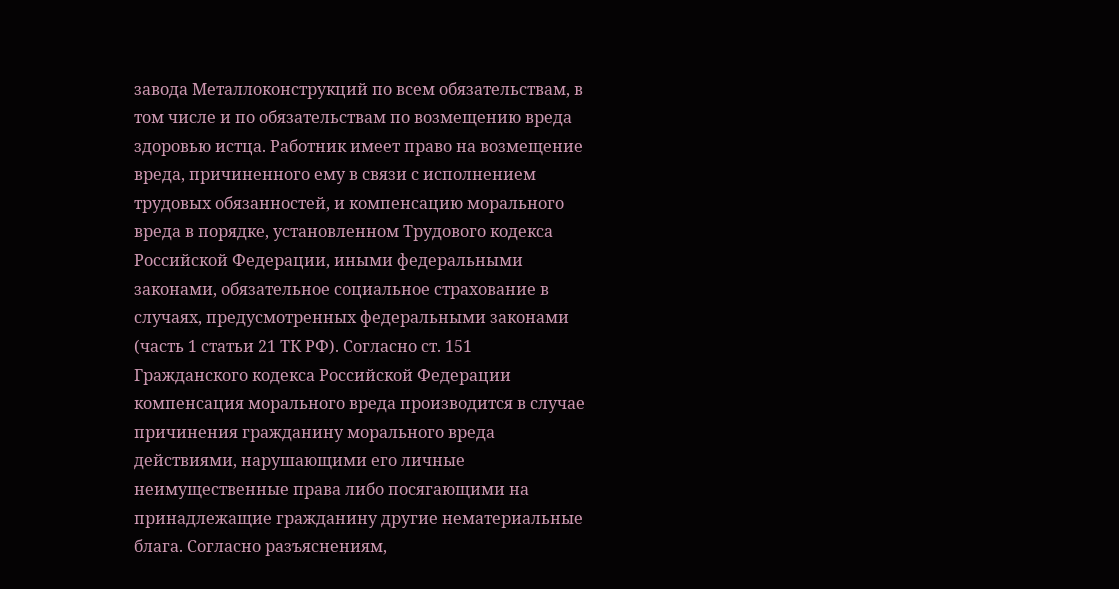завода Металлоконструкций по всем обязательствам, в том числе и по обязательствам по возмещению вреда здоровью истца. Работник имеет право на возмещение вреда, причиненного ему в связи с исполнением трудовых обязанностей, и компенсацию морального вреда в порядке, установленном Трудового кодекса Российской Федерации, иными федеральными законами, обязательное социальное страхование в случаях, предусмотренных федеральными законами (часть 1 статьи 21 ТК РФ). Согласно ст. 151 Гражданского кодекса Российской Федерации компенсация морального вреда производится в случае причинения гражданину морального вреда действиями, нарушающими его личные неимущественные права либо посягающими на принадлежащие гражданину другие нематериальные блага. Согласно разъяснениям,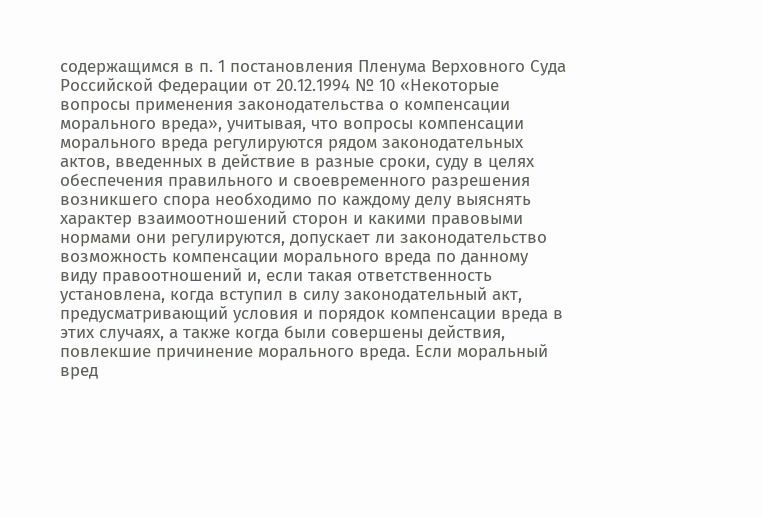содержащимся в п. 1 постановления Пленума Верховного Суда Российской Федерации от 20.12.1994 № 10 «Некоторые вопросы применения законодательства о компенсации морального вреда», учитывая, что вопросы компенсации морального вреда регулируются рядом законодательных актов, введенных в действие в разные сроки, суду в целях обеспечения правильного и своевременного разрешения возникшего спора необходимо по каждому делу выяснять характер взаимоотношений сторон и какими правовыми нормами они регулируются, допускает ли законодательство возможность компенсации морального вреда по данному виду правоотношений и, если такая ответственность установлена, когда вступил в силу законодательный акт, предусматривающий условия и порядок компенсации вреда в этих случаях, а также когда были совершены действия, повлекшие причинение морального вреда. Если моральный вред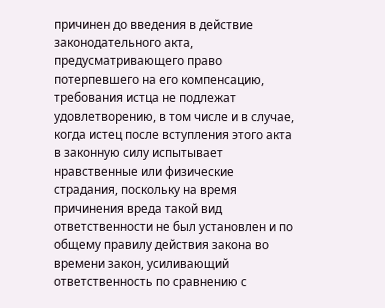причинен до введения в действие законодательного акта, предусматривающего право потерпевшего на его компенсацию, требования истца не подлежат удовлетворению, в том числе и в случае, когда истец после вступления этого акта в законную силу испытывает нравственные или физические страдания, поскольку на время причинения вреда такой вид ответственности не был установлен и по общему правилу действия закона во времени закон, усиливающий ответственность по сравнению с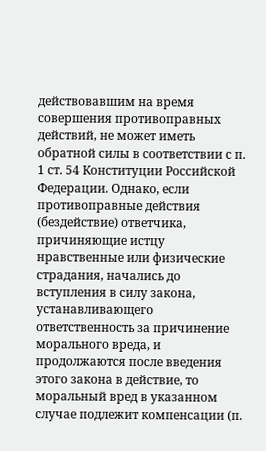действовавшим на время совершения противоправных действий, не может иметь обратной силы в соответствии с п. 1 ст. 54 Конституции Российской Федерации. Однако, если противоправные действия (бездействие) ответчика, причиняющие истцу нравственные или физические страдания, начались до вступления в силу закона, устанавливающего ответственность за причинение морального вреда, и продолжаются после введения этого закона в действие, то моральный вред в указанном случае подлежит компенсации (п.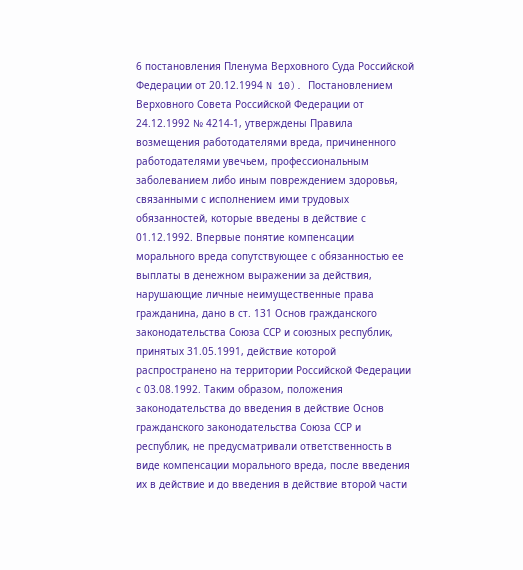6 постановления Пленума Верховного Суда Российской Федерации от 20.12.1994 N 10). Постановлением Верховного Совета Российской Федерации от 24.12.1992 № 4214-1, утверждены Правила возмещения работодателями вреда, причиненного работодателями увечьем, профессиональным заболеванием либо иным повреждением здоровья, связанными с исполнением ими трудовых обязанностей, которые введены в действие с 01.12.1992. Впервые понятие компенсации морального вреда сопутствующее с обязанностью ее выплаты в денежном выражении за действия, нарушающие личные неимущественные права гражданина, дано в ст. 131 Основ гражданского законодательства Союза ССР и союзных республик, принятых 31.05.1991, действие которой распространено на территории Российской Федерации с 03.08.1992. Таким образом, положения законодательства до введения в действие Основ гражданского законодательства Союза ССР и республик, не предусматривали ответственность в виде компенсации морального вреда, после введения их в действие и до введения в действие второй части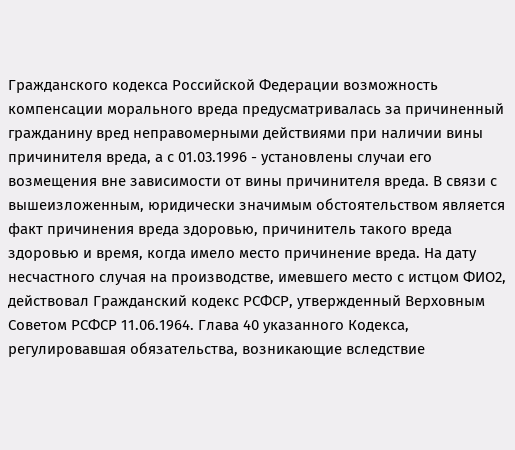Гражданского кодекса Российской Федерации возможность компенсации морального вреда предусматривалась за причиненный гражданину вред неправомерными действиями при наличии вины причинителя вреда, а с 01.03.1996 - установлены случаи его возмещения вне зависимости от вины причинителя вреда. В связи с вышеизложенным, юридически значимым обстоятельством является факт причинения вреда здоровью, причинитель такого вреда здоровью и время, когда имело место причинение вреда. На дату несчастного случая на производстве, имевшего место с истцом ФИО2, действовал Гражданский кодекс РСФСР, утвержденный Верховным Советом РСФСР 11.06.1964. Глава 40 указанного Кодекса, регулировавшая обязательства, возникающие вследствие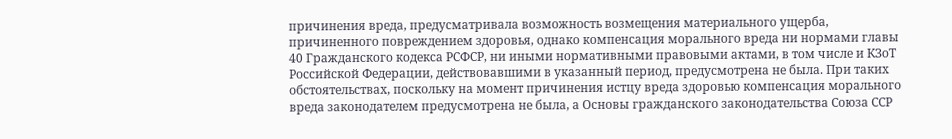причинения вреда, предусматривала возможность возмещения материального ущерба, причиненного повреждением здоровья, однако компенсация морального вреда ни нормами главы 40 Гражданского кодекса РСФСР, ни иными нормативными правовыми актами, в том числе и КЗоТ Российской Федерации, действовавшими в указанный период, предусмотрена не была. При таких обстоятельствах, поскольку на момент причинения истцу вреда здоровью компенсация морального вреда законодателем предусмотрена не была, а Основы гражданского законодательства Союза ССР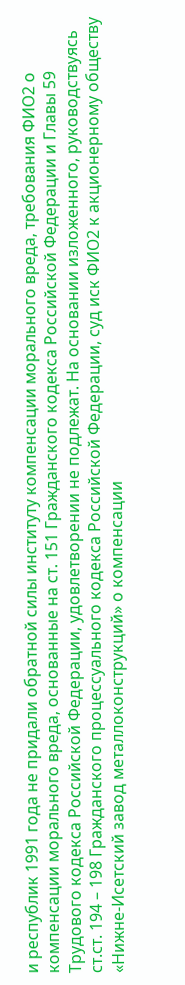и республик 1991 года не придали обратной силы институту компенсации морального вреда, требования ФИО2 о компенсации морального вреда, основанные на ст. 151 Гражданского кодекса Российской Федерации и Главы 59 Трудового кодекса Российской Федерации, удовлетворении не подлежат. На основании изложенного, руководствуясь ст.ст. 194 – 198 Гражданского процессуального кодекса Российской Федерации, суд иск ФИО2 к акционерному обществу «Нижне-Исетский завод металлоконструкций» о компенсации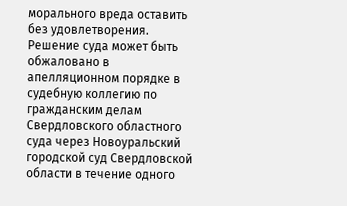морального вреда оставить без удовлетворения. Решение суда может быть обжаловано в апелляционном порядке в судебную коллегию по гражданским делам Свердловского областного суда через Новоуральский городской суд Свердловской области в течение одного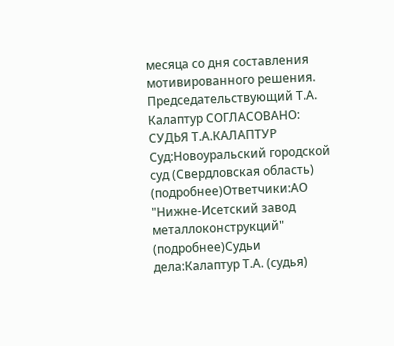месяца со дня составления мотивированного решения. Председательствующий Т.А. Калаптур СОГЛАСОВАНО: СУДЬЯ Т.А.КАЛАПТУР Суд:Новоуральский городской суд (Свердловская область) (подробнее)Ответчики:АО "Нижне-Исетский завод металлоконструкций" (подробнее)Судьи дела:Калаптур Т.А. (судья)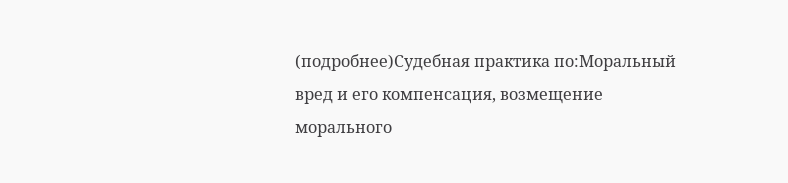(подробнее)Судебная практика по:Моральный вред и его компенсация, возмещение морального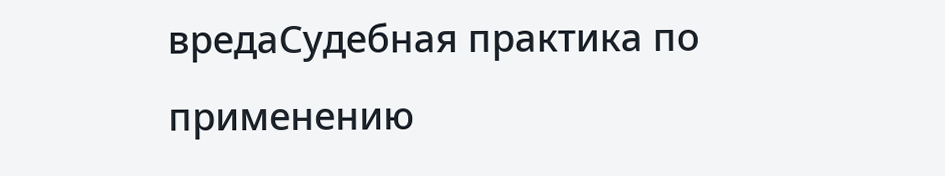вредаСудебная практика по применению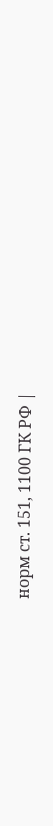норм ст. 151, 1100 ГК РФ |